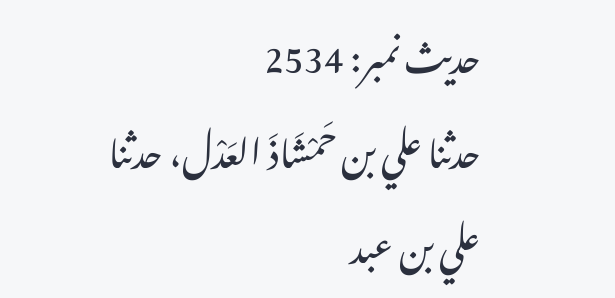حدیث نمبر: 2534
حدثنا علي بن حَمْشَاذَ العَدْل، حدثنا علي بن عبد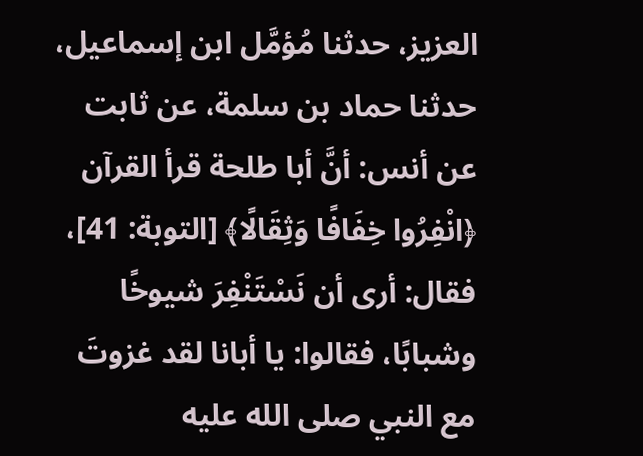العزيز، حدثنا مُؤمَّل ابن إسماعيل، حدثنا حماد بن سلمة، عن ثابت عن أنس: أنَّ أبا طلحة قرأ القرآن ﴿انْفِرُوا خِفَافًا وَثِقَالًا﴾ [التوبة: 41]، فقال: أرى أن نَسْتَنْفِرَ شيوخًا وشبابًا، فقالوا: يا أبانا لقد غزوتَ مع النبي صلى الله عليه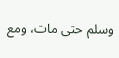وسلم حتى مات، ومع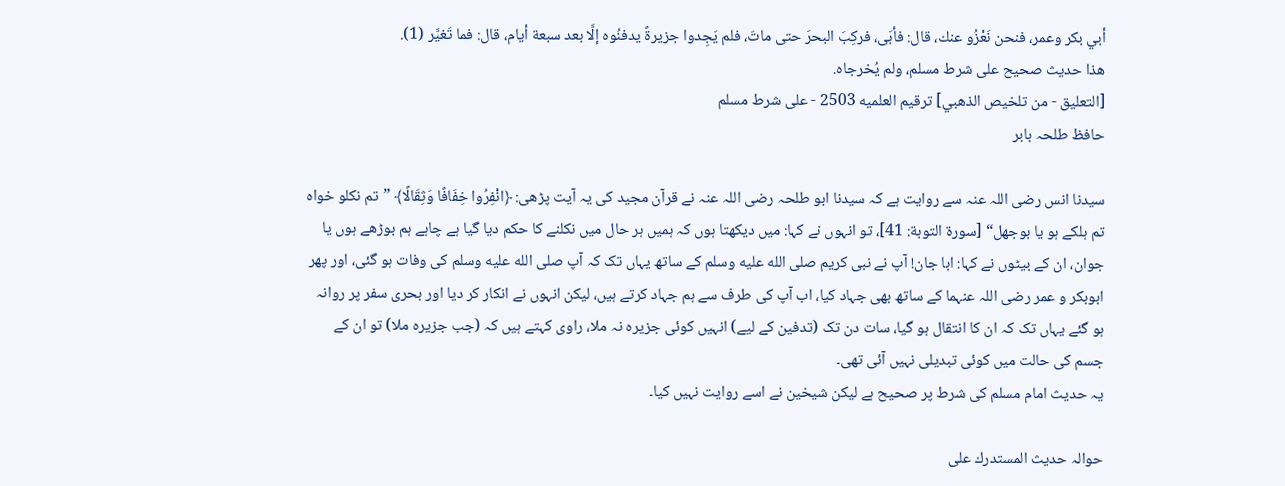أبي بكر وعمر، فنحن نَعْزُو عنك، قال: فأبَى، فركِبَ البحرَ حتى ماتَ، فلم يَجِدوا جزيرةً يدفنُوه إلَّا بعد سبعة أيام، قال: فما تَغيَّر (1).
هذا حديث صحيح على شرط مسلم، ولم يُخرجاه.
[التعليق - من تلخيص الذهبي] ترقيم العلميه 2503 - على شرط مسلم
حافظ طلحہ بابر

سیدنا انس رضی اللہ عنہ سے روایت ہے کہ سیدنا ابو طلحہ رضی اللہ عنہ نے قرآن مجید کی یہ آیت پڑھی: ﴿انْفِرُوا خِفَافًا وَثِقَالًا﴾ ”تم نکلو خواہ تم ہلکے ہو یا بوجھل“ [سورة التوبة: 41]، تو انہوں نے کہا: میں دیکھتا ہوں کہ ہمیں ہر حال میں نکلنے کا حکم دیا گیا ہے چاہے ہم بوڑھے ہوں یا جوان، ان کے بیٹوں نے کہا: ابا جان! آپ نے نبی کریم صلى الله عليه وسلم کے ساتھ یہاں تک کہ آپ صلى الله عليه وسلم کی وفات ہو گئی، اور پھر ابوبکر و عمر رضی اللہ عنہما کے ساتھ بھی جہاد کیا، اب آپ کی طرف سے ہم جہاد کرتے ہیں، لیکن انہوں نے انکار کر دیا اور بحری سفر پر روانہ ہو گئے یہاں تک کہ ان کا انتقال ہو گیا، سات دن تک (تدفین کے لیے) انہیں کوئی جزیرہ نہ ملا، راوی کہتے ہیں کہ (جب جزیرہ ملا) تو ان کے جسم کی حالت میں کوئی تبدیلی نہیں آئی تھی۔
یہ حدیث امام مسلم کی شرط پر صحیح ہے لیکن شیخین نے اسے روایت نہیں کیا۔

حوالہ حدیث المستدرك على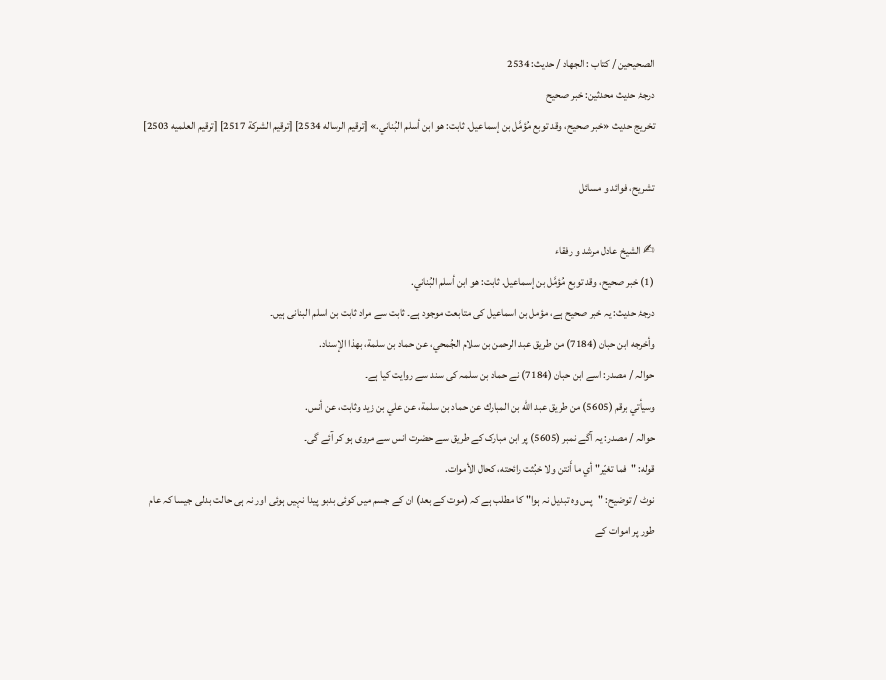الصحيحين / كتاب : الجهاد / حدیث: 2534
درجۂ حدیث محدثین: خبر صحيح
تخریج حدیث «خبر صحيح، وقد توبع مُؤمَّل بن إسماعيل. ثابت: هو ابن أسلم البُناني.» [ترقيم الرساله 2534] [ترقيم الشركة 2517] [ترقيم العلميه 2503]

تشریح، فوائد و مسائل

✍ الشیخ عادل مرشد و رفقاء
(1) خبر صحيح، وقد توبع مُؤمَّل بن إسماعيل. ثابت: هو ابن أسلم البُناني.
درجۂ حدیث: یہ خبر صحیح ہے، مؤمل بن اسماعیل کی متابعت موجود ہے۔ ثابت سے مراد ثابت بن اسلم البنانی ہیں۔
وأخرجه ابن حبان (7184) من طريق عبد الرحمن بن سلام الجُمحي، عن حماد بن سلمة، بهذا الإسناد.
حوالہ / مصدر: اسے ابن حبان (7184) نے حماد بن سلمہ کی سند سے روایت کیا ہے۔
وسيأتي برقم (5605) من طريق عبد الله بن المبارك عن حماد بن سلمة، عن علي بن زيد وثابت، عن أنس.
حوالہ / مصدر: یہ آگے نمبر (5605) پر ابن مبارک کے طریق سے حضرت انس سے مروی ہو کر آئے گی۔
قوله: "فما تغيّر" أي ما أَنتن ولا خبُثت رائحته، كحال الأموات.
نوٹ / توضیح: "پس وہ تبدیل نہ ہوا" کا مطلب ہے کہ (موت کے بعد) ان کے جسم میں کوئی بدبو پیدا نہیں ہوئی اور نہ ہی حالت بدلی جیسا کہ عام طور پر اموات کے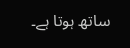ساتھ ہوتا ہے۔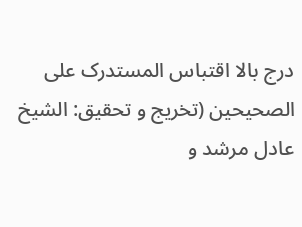درج بالا اقتباس المستدرک علی الصحیحین (تخریج و تحقیق: الشیخ عادل مرشد و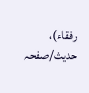رفقاء)، حدیث/صفحہ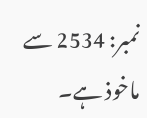نمبر: 2534 سے ماخوذ ہے۔